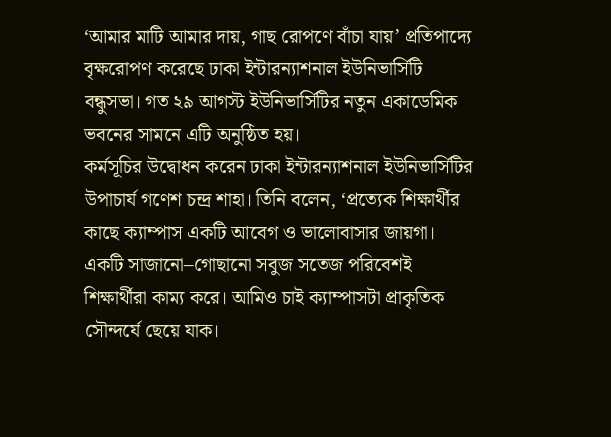‘আমার মাটি আমার দায়, গাছ রোপণে বাঁচা যায়’ প্রতিপাদ্যে বৃক্ষরোপণ করেছে ঢাকা ইন্টারন্যাশনাল ইউনিভার্সিটি বন্ধুসভা। গত ২৯ আগস্ট ইউনিভার্সিটির নতুন একাডেমিক ভবনের সামনে এটি অনুষ্ঠিত হয়।
কর্মসূচির উদ্বোধন করেন ঢাকা ইন্টারন্যাশনাল ইউনিভার্সিটির উপাচার্য গণেশ চন্দ্র শাহা। তিনি বলেন, ‘প্রত্যেক শিক্ষার্থীর কাছে ক্যাম্পাস একটি আবেগ ও ভালোবাসার জায়গা। একটি সাজানো–গোছানো সবুজ সতেজ পরিবেশই শিক্ষার্থীরা কাম্য করে। আমিও চাই ক্যাম্পাসটা প্রাকৃতিক সৌন্দর্যে ছেয়ে যাক।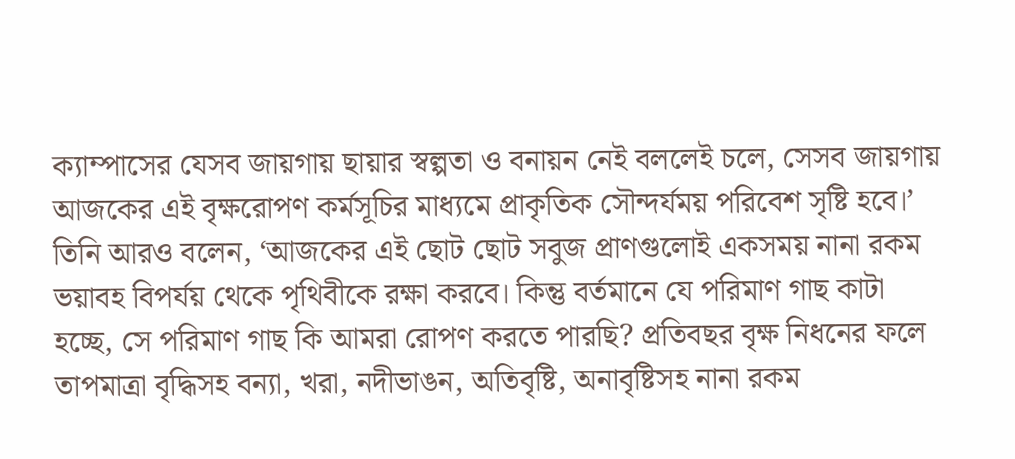ক্যাম্পাসের যেসব জায়গায় ছায়ার স্বল্পতা ও বনায়ন নেই বললেই চলে, সেসব জায়গায় আজকের এই বৃক্ষরোপণ কর্মসূচির মাধ্যমে প্রাকৃতিক সৌন্দর্যময় পরিবেশ সৃষ্টি হবে।’
তিনি আরও বলেন, ‘আজকের এই ছোট ছোট সবুজ প্রাণগুলোই একসময় নানা রকম ভয়াবহ বিপর্যয় থেকে পৃথিবীকে রক্ষা করবে। কিন্তু বর্তমানে যে পরিমাণ গাছ কাটা হচ্ছে, সে পরিমাণ গাছ কি আমরা রোপণ করতে পারছি? প্রতিবছর বৃক্ষ নিধনের ফলে তাপমাত্রা বৃদ্ধিসহ বন্যা, খরা, নদীভাঙন, অতিবৃষ্টি, অনাবৃষ্টিসহ নানা রকম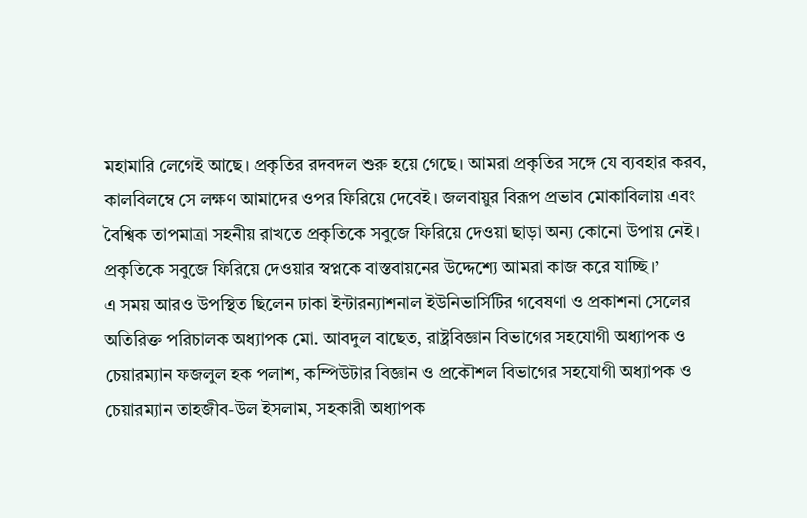মহামারি লেগেই আছে। প্রকৃতির রদবদল শুরু হয়ে গেছে। আমরা প্রকৃতির সঙ্গে যে ব্যবহার করব, কালবিলম্বে সে লক্ষণ আমাদের ওপর ফিরিয়ে দেবেই। জলবায়ুর বিরূপ প্রভাব মোকাবিলায় এবং বৈশ্বিক তাপমাত্রা সহনীয় রাখতে প্রকৃতিকে সবুজে ফিরিয়ে দেওয়া ছাড়া অন্য কোনো উপায় নেই। প্রকৃতিকে সবুজে ফিরিয়ে দেওয়ার স্বপ্নকে বাস্তবায়নের উদ্দেশ্যে আমরা কাজ করে যাচ্ছি।’
এ সময় আরও উপস্থিত ছিলেন ঢাকা ইন্টারন্যাশনাল ইউনিভার্সিটির গবেষণা ও প্রকাশনা সেলের অতিরিক্ত পরিচালক অধ্যাপক মো. আবদুল বাছেত, রাষ্ট্রবিজ্ঞান বিভাগের সহযোগী অধ্যাপক ও চেয়ারম্যান ফজলুল হক পলাশ, কম্পিউটার বিজ্ঞান ও প্রকৌশল বিভাগের সহযোগী অধ্যাপক ও চেয়ারম্যান তাহজীব-উল ইসলাম, সহকারী অধ্যাপক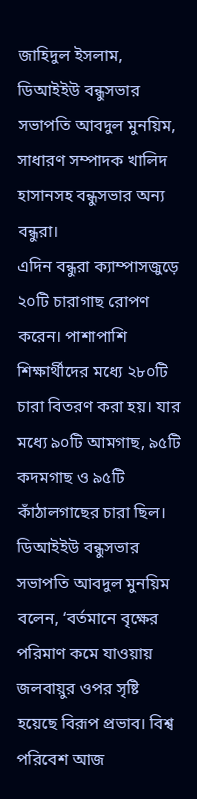জাহিদুল ইসলাম, ডিআইইউ বন্ধুসভার সভাপতি আবদুল মুনয়িম, সাধারণ সম্পাদক খালিদ হাসানসহ বন্ধুসভার অন্য বন্ধুরা।
এদিন বন্ধুরা ক্যাম্পাসজুড়ে ২০টি চারাগাছ রোপণ করেন। পাশাপাশি শিক্ষার্থীদের মধ্যে ২৮০টি চারা বিতরণ করা হয়। যার মধ্যে ৯০টি আমগাছ, ৯৫টি কদমগাছ ও ৯৫টি কাঁঠালগাছের চারা ছিল।
ডিআইইউ বন্ধুসভার সভাপতি আবদুল মুনয়িম বলেন, ‘বর্তমানে বৃক্ষের পরিমাণ কমে যাওয়ায় জলবায়ুর ওপর সৃষ্টি হয়েছে বিরূপ প্রভাব। বিশ্ব পরিবেশ আজ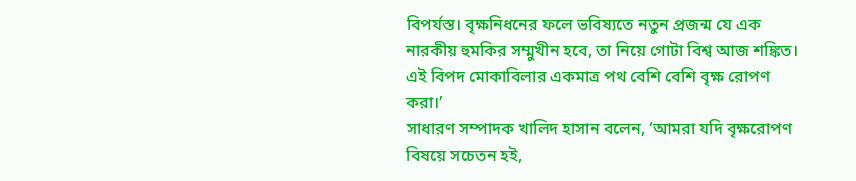বিপর্যস্ত। বৃক্ষনিধনের ফলে ভবিষ্যতে নতুন প্রজন্ম যে এক নারকীয় হুমকির সম্মুখীন হবে, তা নিয়ে গোটা বিশ্ব আজ শঙ্কিত। এই বিপদ মোকাবিলার একমাত্র পথ বেশি বেশি বৃক্ষ রোপণ করা।’
সাধারণ সম্পাদক খালিদ হাসান বলেন, ‘আমরা যদি বৃক্ষরোপণ বিষয়ে সচেতন হই,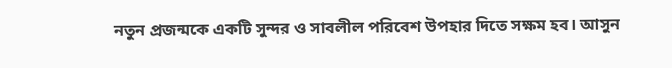নতুন প্রজন্মকে একটি সুন্দর ও সাবলীল পরিবেশ উপহার দিতে সক্ষম হব। আসুন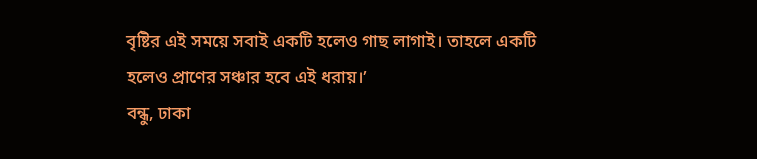বৃষ্টির এই সময়ে সবাই একটি হলেও গাছ লাগাই। তাহলে একটি হলেও প্রাণের সঞ্চার হবে এই ধরায়।’
বন্ধু, ঢাকা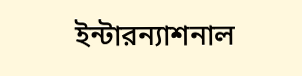ইন্টারন্যাশনাল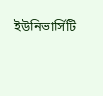ইউনিভার্সিটি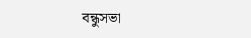বন্ধুসভা